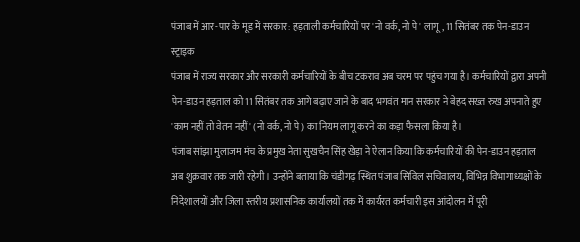पंजाब में आर-पार के मूड में सरकार: हड़ताली कर्मचारियों पर 'नो वर्क, नो पे' लागू, 11 सितंबर तक पेन-डाउन स्ट्राइक
पंजाब में राज्य सरकार और सरकारी कर्मचारियों के बीच टकराव अब चरम पर पहुंच गया है। कर्मचारियों द्वारा अपनी पेन-डाउन हड़ताल को 11 सितंबर तक आगे बढ़ाए जाने के बाद भगवंत मान सरकार ने बेहद सख्त रुख अपनाते हुए 'काम नहीं तो वेतन नहीं' (नो वर्क, नो पे) का नियम लागू करने का कड़ा फैसला किया है।
पंजाब सांझा मुलाजम मंच के प्रमुख नेता सुखचैन सिंह खेड़ा ने ऐलान किया कि कर्मचारियों की पेन-डाउन हड़ताल अब शुक्रवार तक जारी रहेगी। उन्होंने बताया कि चंडीगढ़ स्थित पंजाब सिविल सचिवालय, विभिन्न विभागाध्यक्षों के निदेशालयों और जिला स्तरीय प्रशासनिक कार्यालयों तक में कार्यरत कर्मचारी इस आंदोलन में पूरी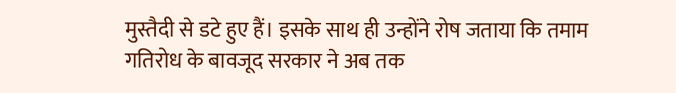मुस्तैदी से डटे हुए हैं। इसके साथ ही उन्होंने रोष जताया कि तमाम गतिरोध के बावजूद सरकार ने अब तक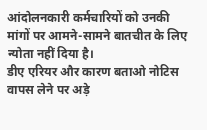आंदोलनकारी कर्मचारियों को उनकी मांगों पर आमने-सामने बातचीत के लिए न्योता नहीं दिया है।
डीए एरियर और कारण बताओ नोटिस वापस लेने पर अड़े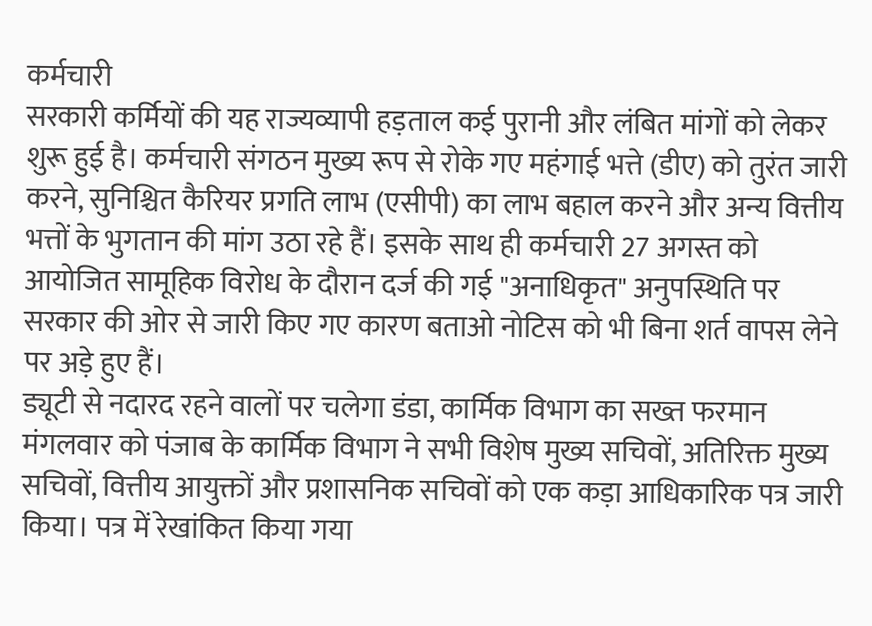कर्मचारी
सरकारी कर्मियों की यह राज्यव्यापी हड़ताल कई पुरानी और लंबित मांगों को लेकर शुरू हुई है। कर्मचारी संगठन मुख्य रूप से रोके गए महंगाई भत्ते (डीए) को तुरंत जारी करने, सुनिश्चित कैरियर प्रगति लाभ (एसीपी) का लाभ बहाल करने और अन्य वित्तीय भत्तों के भुगतान की मांग उठा रहे हैं। इसके साथ ही कर्मचारी 27 अगस्त को आयोजित सामूहिक विरोध के दौरान दर्ज की गई "अनाधिकृत" अनुपस्थिति पर सरकार की ओर से जारी किए गए कारण बताओ नोटिस को भी बिना शर्त वापस लेने पर अड़े हुए हैं।
ड्यूटी से नदारद रहने वालों पर चलेगा डंडा, कार्मिक विभाग का सख्त फरमान
मंगलवार को पंजाब के कार्मिक विभाग ने सभी विशेष मुख्य सचिवों, अतिरिक्त मुख्य सचिवों, वित्तीय आयुक्तों और प्रशासनिक सचिवों को एक कड़ा आधिकारिक पत्र जारी किया। पत्र में रेखांकित किया गया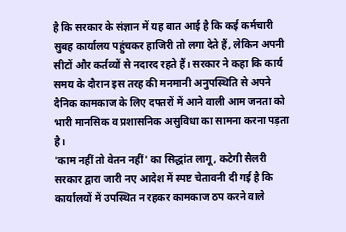है कि सरकार के संज्ञान में यह बात आई है कि कई कर्मचारी सुबह कार्यालय पहुंचकर हाजिरी तो लगा देते हैं, लेकिन अपनी सीटों और कर्तव्यों से नदारद रहते हैं। सरकार ने कहा कि कार्य समय के दौरान इस तरह की मनमानी अनुपस्थिति से अपने दैनिक कामकाज के लिए दफ्तरों में आने वाली आम जनता को भारी मानसिक व प्रशासनिक असुविधा का सामना करना पड़ता है।
'काम नहीं तो वेतन नहीं' का सिद्धांत लागू, कटेगी सैलरी
सरकार द्वारा जारी नए आदेश में स्पष्ट चेतावनी दी गई है कि कार्यालयों में उपस्थित न रहकर कामकाज ठप करने वाले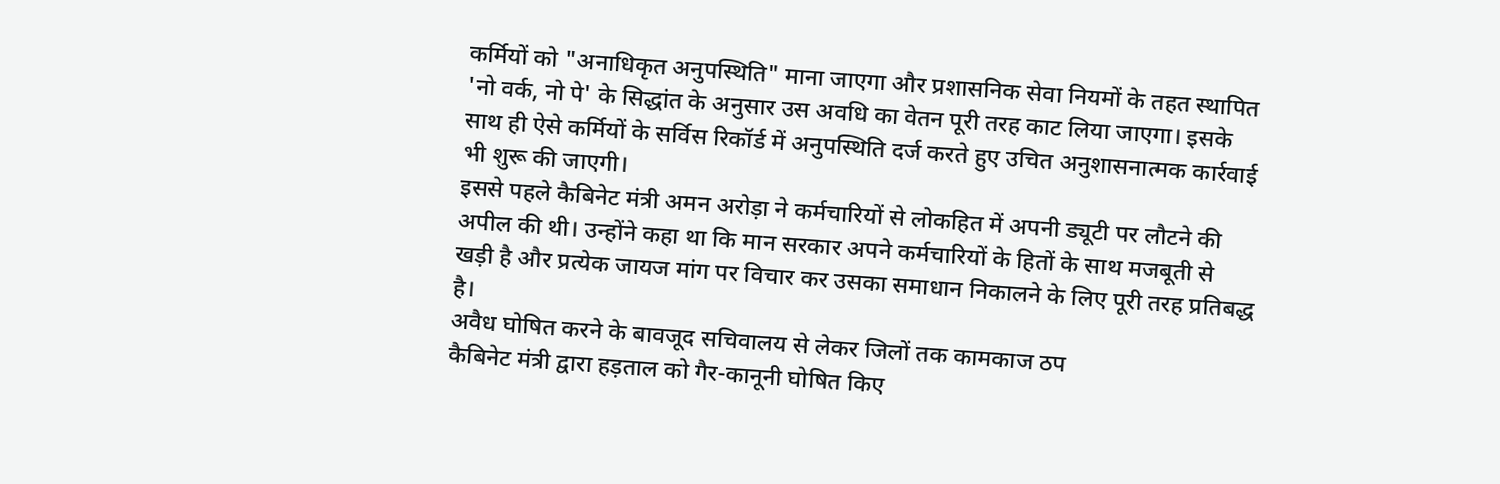कर्मियों को "अनाधिकृत अनुपस्थिति" माना जाएगा और प्रशासनिक सेवा नियमों के तहत स्थापित 'नो वर्क, नो पे' के सिद्धांत के अनुसार उस अवधि का वेतन पूरी तरह काट लिया जाएगा। इसके साथ ही ऐसे कर्मियों के सर्विस रिकॉर्ड में अनुपस्थिति दर्ज करते हुए उचित अनुशासनात्मक कार्रवाई भी शुरू की जाएगी।
इससे पहले कैबिनेट मंत्री अमन अरोड़ा ने कर्मचारियों से लोकहित में अपनी ड्यूटी पर लौटने की अपील की थी। उन्होंने कहा था कि मान सरकार अपने कर्मचारियों के हितों के साथ मजबूती से खड़ी है और प्रत्येक जायज मांग पर विचार कर उसका समाधान निकालने के लिए पूरी तरह प्रतिबद्ध है।
अवैध घोषित करने के बावजूद सचिवालय से लेकर जिलों तक कामकाज ठप
कैबिनेट मंत्री द्वारा हड़ताल को गैर-कानूनी घोषित किए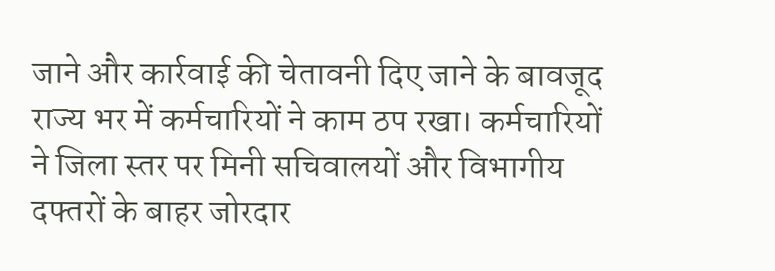जाने और कार्रवाई की चेतावनी दिए जाने के बावजूद राज्य भर में कर्मचारियों ने काम ठप रखा। कर्मचारियों ने जिला स्तर पर मिनी सचिवालयों और विभागीय दफ्तरों के बाहर जोरदार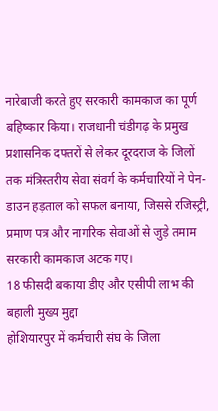नारेबाजी करते हुए सरकारी कामकाज का पूर्ण बहिष्कार किया। राजधानी चंडीगढ़ के प्रमुख प्रशासनिक दफ्तरों से लेकर दूरदराज के जिलों तक मंत्रिस्तरीय सेवा संवर्ग के कर्मचारियों ने पेन-डाउन हड़ताल को सफल बनाया, जिससे रजिस्ट्री, प्रमाण पत्र और नागरिक सेवाओं से जुड़े तमाम सरकारी कामकाज अटक गए।
18 फीसदी बकाया डीए और एसीपी लाभ की बहाली मुख्य मुद्दा
होशियारपुर में कर्मचारी संघ के जिला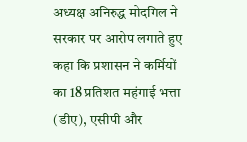अध्यक्ष अनिरुद्ध मोदगिल ने सरकार पर आरोप लगाते हुए कहा कि प्रशासन ने कर्मियों का 18 प्रतिशत महंगाई भत्ता (डीए), एसीपी और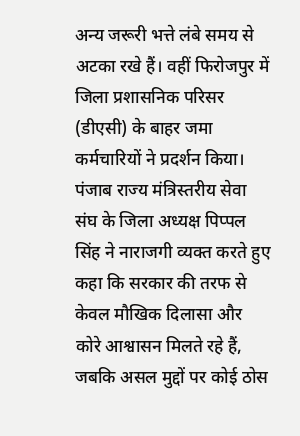अन्य जरूरी भत्ते लंबे समय से अटका रखे हैं। वहीं फिरोजपुर में जिला प्रशासनिक परिसर (डीएसी) के बाहर जमा कर्मचारियों ने प्रदर्शन किया। पंजाब राज्य मंत्रिस्तरीय सेवा संघ के जिला अध्यक्ष पिप्पल सिंह ने नाराजगी व्यक्त करते हुए कहा कि सरकार की तरफ से केवल मौखिक दिलासा और कोरे आश्वासन मिलते रहे हैं, जबकि असल मुद्दों पर कोई ठोस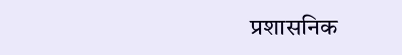प्रशासनिक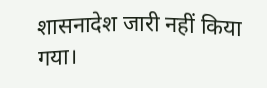शासनादेश जारी नहीं किया गया।